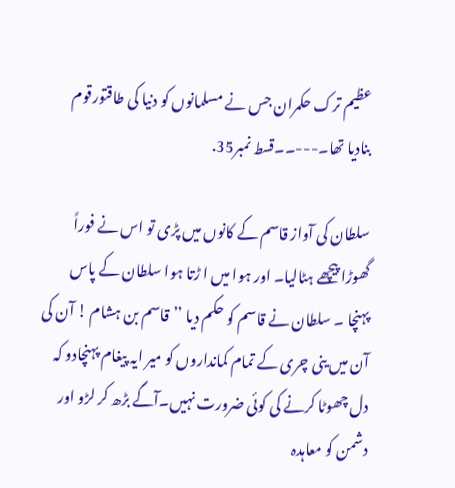عظیم ترک حکمران جس نے مسلمانوں کو دنیا کی طاقتورقوم بنادیا تھا۔---۔۔قسط نمبر35.

سلطان کی آواز قاسم کے کانوں میں پڑی تو اس نے فوراً گھوڑا پیچھے ہٹالیا۔ اور ہوا میں ا ڑتا ہوا سلطان کے پاس پہنچا ۔ سلطان نے قاسم کو حکم دیا ’’قاسم بن ہشام ! آن کی آن میں ینی چری کے تمام کمانداروں کو میر ایہ پیغام پہنچادو کہ دل چھوٹا کرنے کی کوئی ضرورت نہیں۔آگے بڑھ کر لڑو اور دشمن کو معاہدہ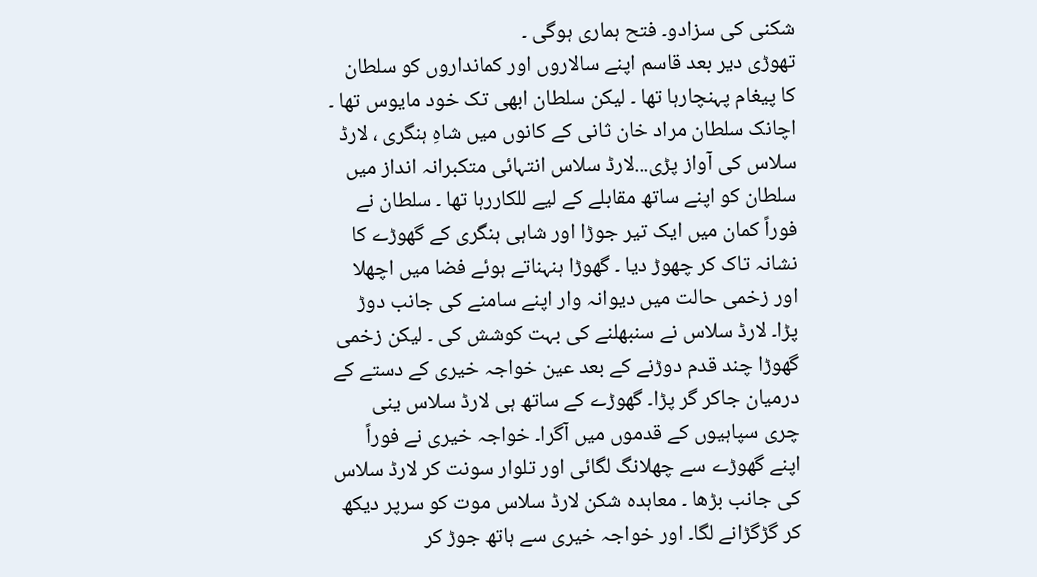شکنی کی سزادو۔ فتح ہماری ہوگی ۔
تھوڑی دیر بعد قاسم اپنے سالاروں اور کمانداروں کو سلطان کا پیغام پہنچارہا تھا ۔ لیکن سلطان ابھی تک خود مایوس تھا ۔ اچانک سلطان مراد خان ثانی کے کانوں میں شاہِ ہنگری ، لارڈ سلاس کی آواز پڑی...لارڈ سلاس انتہائی متکبرانہ انداز میں سلطان کو اپنے ساتھ مقابلے کے لیے للکاررہا تھا ۔ سلطان نے فوراً کمان میں ایک تیر جوڑا اور شاہی ہنگری کے گھوڑے کا نشانہ تاک کر چھوڑ دیا ۔ گھوڑا ہنہناتے ہوئے فضا میں اچھلا اور زخمی حالت میں دیوانہ وار اپنے سامنے کی جانب دوڑ پڑا۔ لارڈ سلاس نے سنبھلنے کی بہت کوشش کی ۔ لیکن زخمی گھوڑا چند قدم دوڑنے کے بعد عین خواجہ خیری کے دستے کے درمیان جاکر گر پڑا۔ گھوڑے کے ساتھ ہی لارڈ سلاس ینی چری سپاہیوں کے قدموں میں آگرا۔ خواجہ خیری نے فوراً اپنے گھوڑے سے چھلانگ لگائی اور تلوار سونت کر لارڈ سلاس کی جانب بڑھا ۔ معاہدہ شکن لارڈ سلاس موت کو سرپر دیکھ کر گڑگڑانے لگا۔ اور خواجہ خیری سے ہاتھ جوڑ کر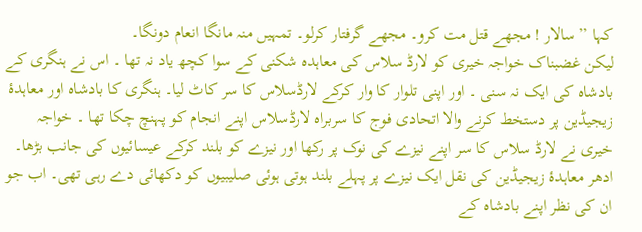کہا ’’سالار ! مجھے قتل مت کرو۔ مجھے گرفتار کرلو۔ تمہیں منہ مانگا انعام دونگا۔
لیکن غضبناک خواجہ خیری کو لارڈ سلاس کی معاہدہ شکنی کے سوا کچھ یاد نہ تھا ۔ اس نے ہنگری کے بادشاہ کی ایک نہ سنی ۔ اور اپنی تلوار کا وار کرکے لارڈسلاس کا سر کاٹ لیا۔ ہنگری کا بادشاہ اور معاہدۂ زیجیڈین پر دستخط کرنے والا اتحادی فوج کا سربراہ لارڈسلاس اپنے انجام کو پہنچ چکا تھا ۔ خواجہ خیری نے لارڈ سلاس کا سر اپنے نیزے کی نوک پر رکھا اور نیزے کو بلند کرکے عیسائیوں کی جانب بڑھا۔ ادھر معاہدۂ زیجیڈین کی نقل ایک نیزے پر پہلے بلند ہوتی ہوئی صلیبیوں کو دکھائی دے رہی تھی۔ اب جو ان کی نظر اپنے بادشاہ کے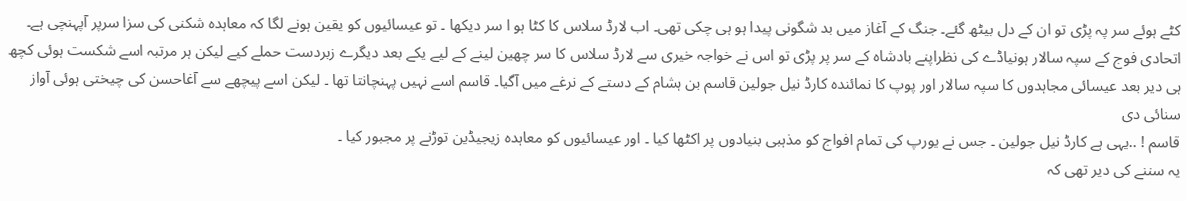کٹے ہوئے سر پہ پڑی تو ان کے دل بیٹھ گئے۔ جنگ کے آغاز میں بد شگونی پیدا ہو ہی چکی تھی۔ اب لارڈ سلاس کا کٹا ہو ا سر دیکھا ۔ تو عیسائیوں کو یقین ہونے لگا کہ معاہدہ شکنی کی سزا سرپر آپہنچی ہے۔ اتحادی فوج کے سپہ سالار ہونیاڈے کی نظراپنے بادشاہ کے سر پر پڑی تو اس نے خواجہ خیری سے لارڈ سلاس کا سر چھین لینے کے لیے یکے بعد دیگرے زبردست حملے کیے لیکن ہر مرتبہ اسے شکست ہوئی کچھ ہی دیر بعد عیسائی مجاہدوں کا سپہ سالار اور پوپ کا نمائندہ کارڈ نیل جولین قاسم بن ہشام کے دستے کے نرغے میں آگیا۔ قاسم اسے نہیں پہنچانتا تھا ۔ لیکن اسے پیچھے سے آغاحسن کی چیختی ہوئی آواز سنائی دی
قاسم ! ..یہی ہے کارڈ نیل جولین ۔ جس نے یورپ کی تمام افواج کو مذہبی بنیادوں پر اکٹھا کیا ۔ اور عیسائیوں کو معاہدہ زیجیڈین توڑنے پر مجبور کیا ۔
یہ سننے کی دیر تھی کہ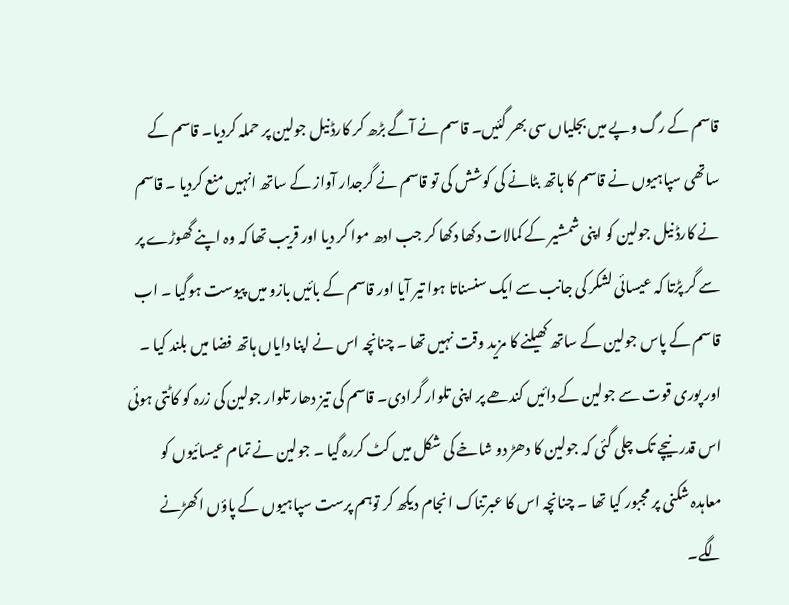قاسم کے رگ وپے میں بجلیاں سی بھر گئیں۔ قاسم نے آگے بڑھ کر کارڈنیل جولین پر حملہ کردیا۔ قاسم کے ساتھی سپاہیوں نے قاسم کا ہاتھ بٹانے کی کوشش کی تو قاسم نے گرجدار آواز کے ساتھ انہیں منع کردیا ۔ قاسم نے کارڈ نیل جولین کو اپنی شمشیر کے کمالات دکھا دکھا کر جب ادھ موا کر دیا اور قریب تھا کہ وہ اپنے گھوڑے پر سے گر پڑتا کہ عیسائی لشکر کی جانب سے ایک سنسناتا ہوا تیر آیا اور قاسم کے بائیں بازو میں پیوست ہوگیا ۔ اب قاسم کے پاس جولین کے ساتھ کھیلنے کا مزید وقت نہیں تھا ۔ چنانچہ اس نے اپنا دایاں ہاتھ فضا میں بلند کیا ۔ اور پوری قوت سے جولین کے دائیں کندھے پر اپنی تلوار گرادی۔ قاسم کی تیز دھار تلوار جولین کی زرہ کو کاٹتی ہوئی اس قدر نیچے تک چلی گئی کہ جولین کا دھڑ دو شاخے کی شکل میں کٹ کررہ گیا ۔ جولین نے تمام عیسائیوں کو معاہدہ شکنی پر مجبور کیا تھا ۔ چنانچہ اس کا عبرتناک انجام دیکھ کر توہم پرست سپاہیوں کے پاؤں اکھڑنے لگے۔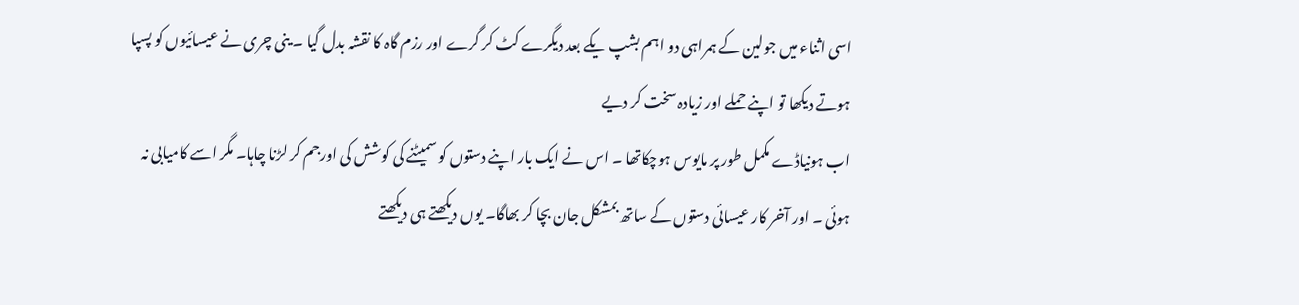اسی اثناء میں جولین کے ہمراہی دو اہم بشپ یکے بعد دیگرے کٹ کر گرے اور رزم گاہ کا نقشہ بدل گیا ۔ ینی چری نے عیسائیوں کو پسپا ہوتے دیکھا تو اپنے حملے اور زیادہ سخت کر دیے
اب ہونیاڈے مکمل طور پر مایوس ہوچکاتھا ۔ اس نے ایک بار اپنے دستوں کو سمیٹنے کی کوشش کی اورجم کر لڑنا چاہا۔ مگر اسے کامیابی نہ ہوئی ۔ اور آخر کار عیسائی دستوں کے ساتھ بمشکل جان بچا کر بھاگا۔ یوں دیکھتے ہی دیکھتے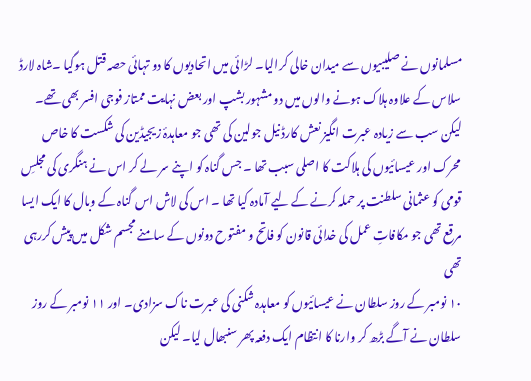مسلمانوں نے صلیبیوں سے میدان خالی کرالیا۔ لڑائی میں اتحادیوں کا دو تہائی حصہ قتل ہوگیا ۔شاہ لارڈ سلاس کے علاوہ ہلاک ہونے والوں میں دو مشہور بشپ اور بعض نہایت ممتاز فوجی افسر بھی تھے۔ لیکن سب سے زیادہ عبرت انگیز نعش کارڈ نیل جولین کی تھی جو معاہدۂ زیجیڈین کی شکست کا خاص محرک اور عیسائیوں کی ہلاکت کا اصلی سبب تھا ۔ جس گناہ کو اپنے سر لے کر اس نے ہنگری کی مجلسِ قومی کو عثمانی سلطنت پر حملہ کرنے کے لیے آمادہ کیا تھا ۔ اس کی لاش اس گناہ کے وبال کا ایک ایسا مرقع تھی جو مکافاتِ عمل کی خدائی قانون کو فاتح و مفتوح دونوں کے سامنے مجسم شکل میں پیش کررہی تھی
۱۰ نومبر کے روز سلطان نے عیسائیوں کو معاہدہ شکنی کی عبرت ناک سزادی۔ اور ۱۱ نومبر کے روز سلطان نے آگے بڑھ کر وارنا کا انتظام ایک دفعہ پھر سنبھال لیا۔ لیکن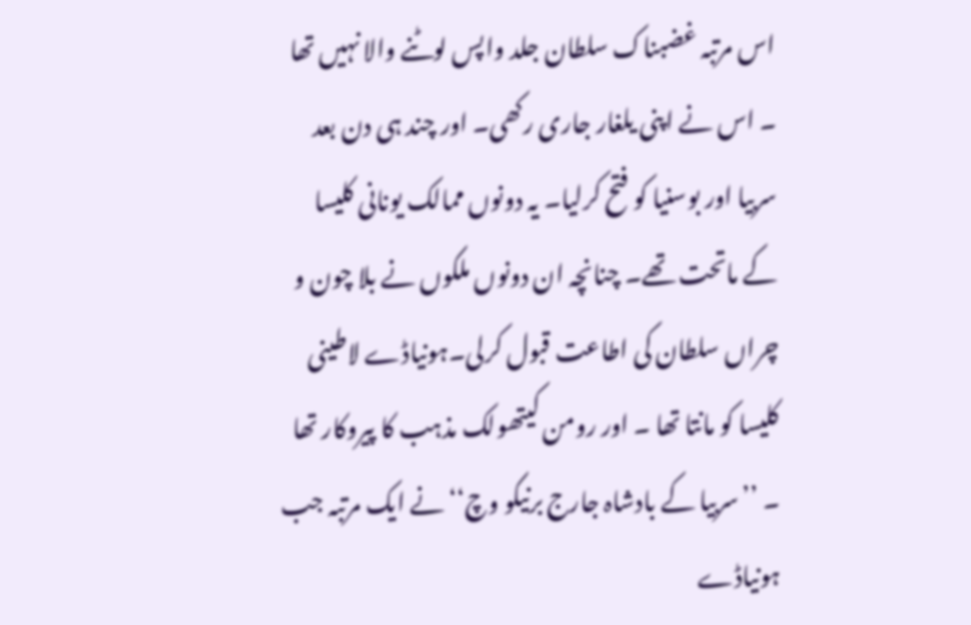اس مرتبہ غضبناک سلطان جلد واپس لوٹنے والا نہیں تھا ۔ اس نے اپنی یلغار جاری رکھی۔ اور چند ہی دن بعد سربیا اور بوسنیا کو فتح کرلیا۔ یہ دونوں ممالک یونانی کلیسا کے ماتحت تھے۔ چنانچہ ان دونوں ملکوں نے بلا چون و چراں سلطان کی اطاعت قبول کرلی۔ہونیاڈے لاطینی کلیسا کو مانتا تھا ۔ اور رومن کیتھولک مذہب کا پیروکار تھا ۔ ’’سربیا کے بادشاہ جارج برنیکو وچ‘‘ نے ایک مرتبہ جب ہونیاڈے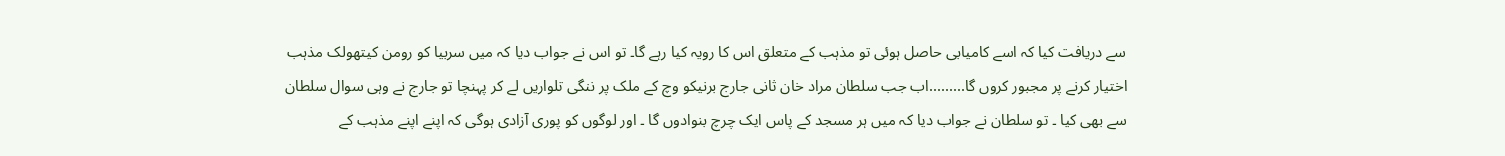سے دریافت کیا کہ اسے کامیابی حاصل ہوئی تو مذہب کے متعلق اس کا رویہ کیا رہے گا۔ تو اس نے جواب دیا کہ میں سربیا کو رومن کیتھولک مذہب اختیار کرنے پر مجبور کروں گا.........اب جب سلطان مراد خان ثانی جارج برنیکو وچ کے ملک پر ننگی تلواریں لے کر پہنچا تو جارج نے وہی سوال سلطان سے بھی کیا ۔ تو سلطان نے جواب دیا کہ میں ہر مسجد کے پاس ایک چرچ بنوادوں گا ۔ اور لوگوں کو پوری آزادی ہوگی کہ اپنے اپنے مذہب کے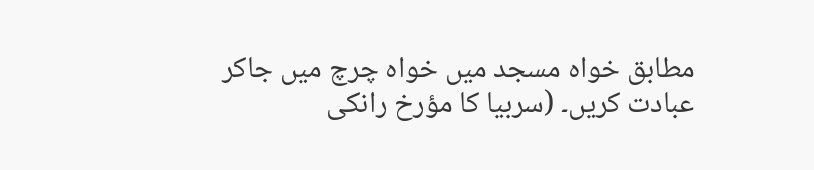مطابق خواہ مسجد میں خواہ چرچ میں جاکر عبادت کریں۔ (سربیا کا مؤرخ رانکی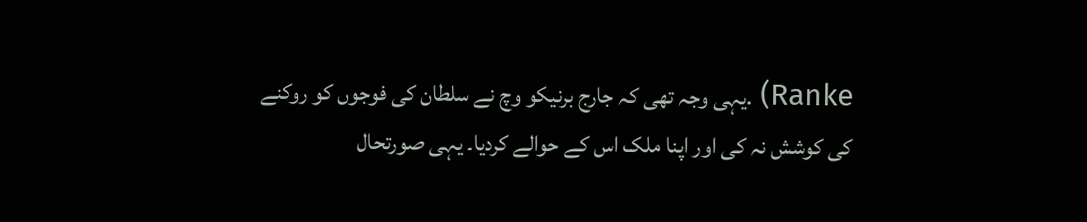Ranke) .یہی وجہ تھی کہ جارج برنیکو وچ نے سلطان کی فوجوں کو روکنے کی کوشش نہ کی اور اپنا ملک اس کے حوالے کردیا۔ یہی صورتحال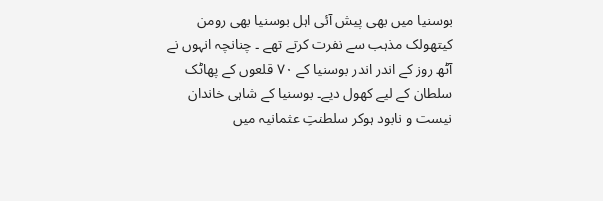بوسنیا میں بھی پیش آئی اہل بوسنیا بھی رومن کیتھولک مذہب سے نفرت کرتے تھے ۔ چنانچہ انہوں نے آٹھ روز کے اندر اندر بوسنیا کے ۷۰ قلعوں کے پھاٹک سلطان کے لیے کھول دیے۔ بوسنیا کے شاہی خاندان نیست و نابود ہوکر سلطنتِ عثمانیہ میں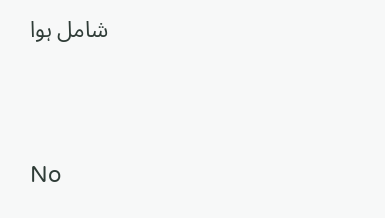شامل ہوا





No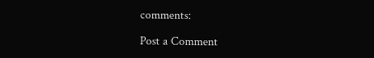comments:

Post a Comment